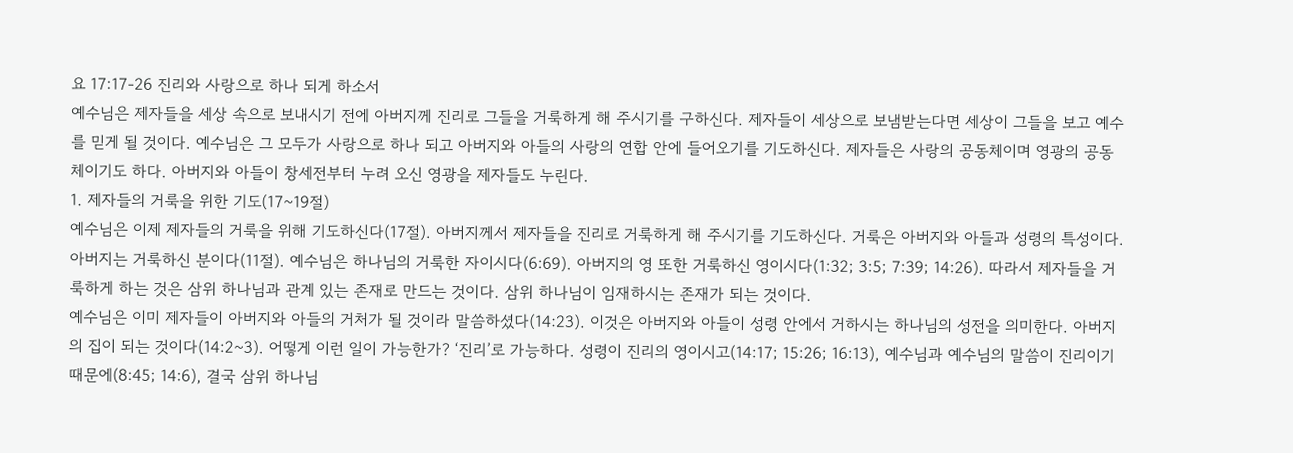요 17:17-26 진리와 사랑으로 하나 되게 하소서
예수님은 제자들을 세상 속으로 보내시기 전에 아버지께 진리로 그들을 거룩하게 해 주시기를 구하신다. 제자들이 세상으로 보냄받는다면 세상이 그들을 보고 예수를 믿게 될 것이다. 예수님은 그 모두가 사랑으로 하나 되고 아버지와 아들의 사랑의 연합 안에 들어오기를 기도하신다. 제자들은 사랑의 공동체이며 영광의 공동체이기도 하다. 아버지와 아들이 창세전부터 누려 오신 영광을 제자들도 누린다.
1. 제자들의 거룩을 위한 기도(17~19절)
예수님은 이제 제자들의 거룩을 위해 기도하신다(17절). 아버지께서 제자들을 진리로 거룩하게 해 주시기를 기도하신다. 거룩은 아버지와 아들과 성령의 특성이다. 아버지는 거룩하신 분이다(11절). 예수님은 하나님의 거룩한 자이시다(6:69). 아버지의 영 또한 거룩하신 영이시다(1:32; 3:5; 7:39; 14:26). 따라서 제자들을 거룩하게 하는 것은 삼위 하나님과 관계 있는 존재로 만드는 것이다. 삼위 하나님이 임재하시는 존재가 되는 것이다.
예수님은 이미 제자들이 아버지와 아들의 거처가 될 것이라 말씀하셨다(14:23). 이것은 아버지와 아들이 성령 안에서 거하시는 하나님의 성전을 의미한다. 아버지의 집이 되는 것이다(14:2~3). 어떻게 이런 일이 가능한가? ‘진리’로 가능하다. 성령이 진리의 영이시고(14:17; 15:26; 16:13), 예수님과 예수님의 말씀이 진리이기 때문에(8:45; 14:6), 결국 삼위 하나님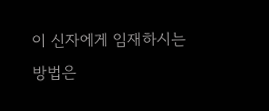이 신자에게 임재하시는 방법은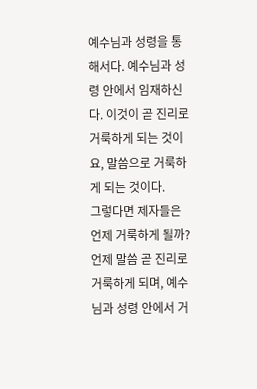예수님과 성령을 통해서다. 예수님과 성령 안에서 임재하신다. 이것이 곧 진리로 거룩하게 되는 것이요, 말씀으로 거룩하게 되는 것이다.
그렇다면 제자들은 언제 거룩하게 될까? 언제 말씀 곧 진리로 거룩하게 되며, 예수님과 성령 안에서 거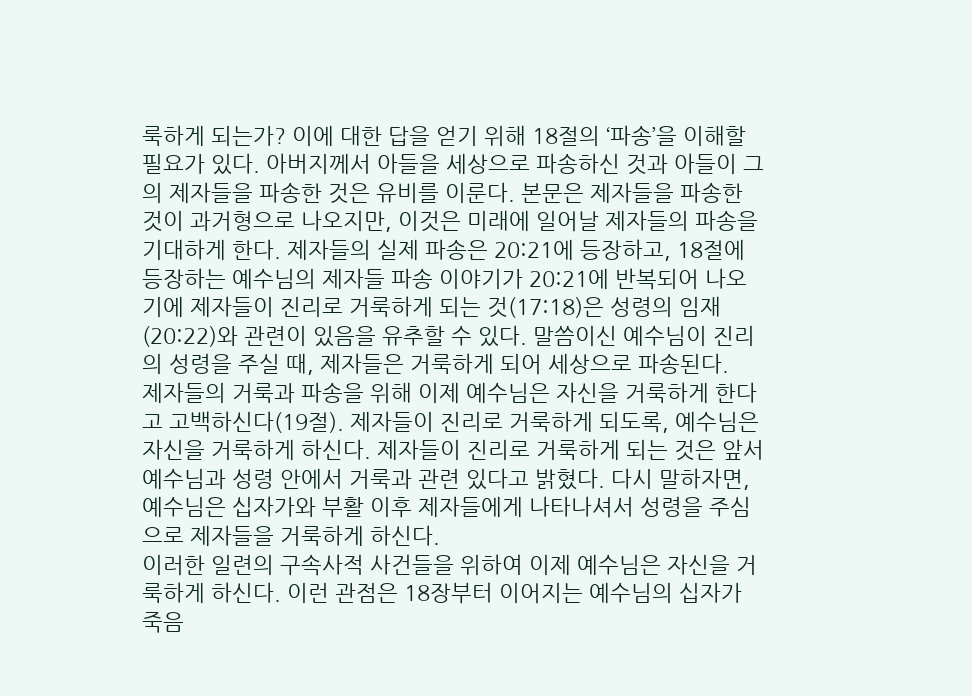룩하게 되는가? 이에 대한 답을 얻기 위해 18절의 ‘파송’을 이해할 필요가 있다. 아버지께서 아들을 세상으로 파송하신 것과 아들이 그의 제자들을 파송한 것은 유비를 이룬다. 본문은 제자들을 파송한 것이 과거형으로 나오지만, 이것은 미래에 일어날 제자들의 파송을 기대하게 한다. 제자들의 실제 파송은 20:21에 등장하고, 18절에 등장하는 예수님의 제자들 파송 이야기가 20:21에 반복되어 나오기에 제자들이 진리로 거룩하게 되는 것(17:18)은 성령의 임재(20:22)와 관련이 있음을 유추할 수 있다. 말씀이신 예수님이 진리의 성령을 주실 때, 제자들은 거룩하게 되어 세상으로 파송된다.
제자들의 거룩과 파송을 위해 이제 예수님은 자신을 거룩하게 한다고 고백하신다(19절). 제자들이 진리로 거룩하게 되도록, 예수님은 자신을 거룩하게 하신다. 제자들이 진리로 거룩하게 되는 것은 앞서 예수님과 성령 안에서 거룩과 관련 있다고 밝혔다. 다시 말하자면, 예수님은 십자가와 부활 이후 제자들에게 나타나셔서 성령을 주심으로 제자들을 거룩하게 하신다.
이러한 일련의 구속사적 사건들을 위하여 이제 예수님은 자신을 거룩하게 하신다. 이런 관점은 18장부터 이어지는 예수님의 십자가 죽음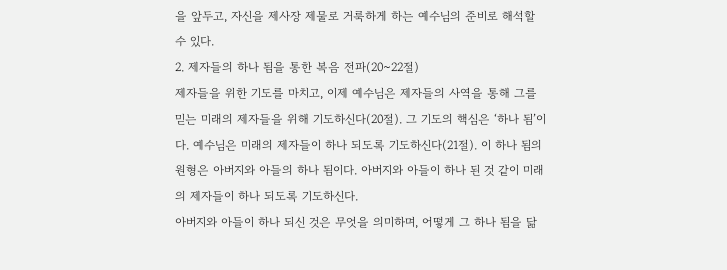을 앞두고, 자신을 제사장 제물로 거룩하게 하는 예수님의 준비로 해석할 수 있다.
2. 제자들의 하나 됨을 통한 복음 전파(20~22절)
제자들을 위한 기도를 마치고, 이제 예수님은 제자들의 사역을 통해 그를 믿는 미래의 제자들을 위해 기도하신다(20절). 그 기도의 핵심은 ‘하나 됨’이다. 예수님은 미래의 제자들이 하나 되도록 기도하신다(21절). 이 하나 됨의 원형은 아버지와 아들의 하나 됨이다. 아버지와 아들이 하나 된 것 같이 미래의 제자들이 하나 되도록 기도하신다.
아버지와 아들이 하나 되신 것은 무엇을 의미하며, 어떻게 그 하나 됨을 닮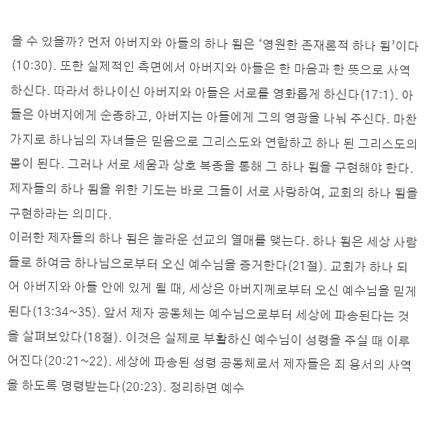을 수 있을까? 먼저 아버지와 아들의 하나 됨은 ‘영원한 존재론적 하나 됨’이다(10:30). 또한 실제적인 측면에서 아버지와 아들은 한 마음과 한 뜻으로 사역하신다. 따라서 하나이신 아버지와 아들은 서로를 영화롭게 하신다(17:1). 아들은 아버지에게 순종하고, 아버지는 아들에게 그의 영광을 나눠 주신다. 마찬가지로 하나님의 자녀들은 믿음으로 그리스도와 연합하고 하나 된 그리스도의 몸이 된다. 그러나 서로 세움과 상호 복종을 통해 그 하나 됨을 구현해야 한다. 제자들의 하나 됨을 위한 기도는 바로 그들이 서로 사랑하여, 교회의 하나 됨을 구현하라는 의미다.
이러한 제자들의 하나 됨은 놀라운 선교의 열매를 맺는다. 하나 됨은 세상 사람들로 하여금 하나님으로부터 오신 예수님을 증거한다(21절). 교회가 하나 되어 아버지와 아들 안에 있게 될 때, 세상은 아버지께로부터 오신 예수님을 믿게 된다(13:34~35). 앞서 제자 공동체는 예수님으로부터 세상에 파송된다는 것을 살펴보았다(18절). 이것은 실제로 부활하신 예수님이 성령을 주실 때 이루어진다(20:21~22). 세상에 파송된 성령 공동체로서 제자들은 죄 용서의 사역을 하도록 명령받는다(20:23). 정리하면 예수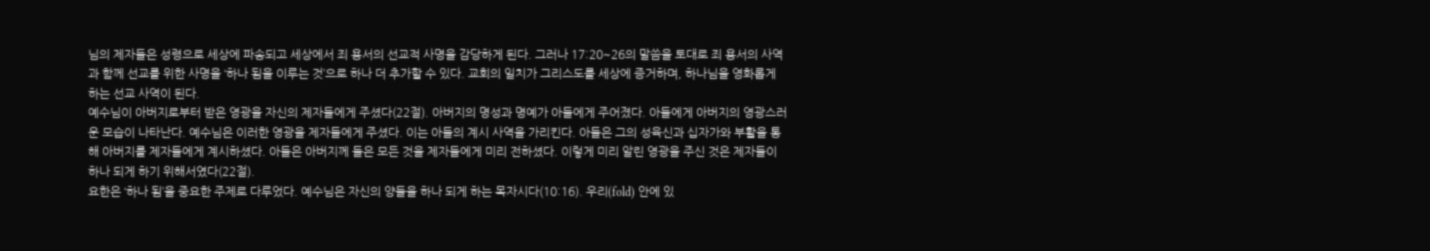님의 제자들은 성령으로 세상에 파송되고 세상에서 죄 용서의 선교적 사명을 감당하게 된다. 그러나 17:20~26의 말씀을 토대로 죄 용서의 사역과 함께 선교를 위한 사명을 ‘하나 됨을 이루는 것’으로 하나 더 추가할 수 있다. 교회의 일치가 그리스도를 세상에 증거하며, 하나님을 영화롭게 하는 선교 사역이 된다.
예수님이 아버지로부터 받은 영광을 자신의 제자들에게 주셨다(22절). 아버지의 명성과 명예가 아들에게 주어졌다. 아들에게 아버지의 영광스러운 모습이 나타난다. 예수님은 이러한 영광을 제자들에게 주셨다. 이는 아들의 계시 사역을 가리킨다. 아들은 그의 성육신과 십자가와 부활을 통해 아버지를 제자들에게 계시하셨다. 아들은 아버지께 들은 모든 것을 제자들에게 미리 전하셨다. 이렇게 미리 알린 영광을 주신 것은 제자들이 하나 되게 하기 위해서였다(22절).
요한은 ‘하나 됨’을 중요한 주제로 다루었다. 예수님은 자신의 양들을 하나 되게 하는 목자시다(10:16). 우리(fold) 안에 있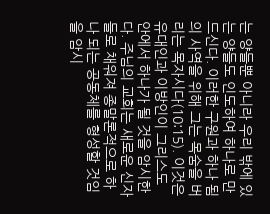는 양들뿐 아니라 우리 밖에 있는 양들도 인도하여 하나로 만드신다. 이러한 구원과 하나 됨의 사역을 위해 그는 목숨을 버리는 목자시다(10:15). 이것은 유대인과 이방인이 그리스도 안에서 하나가 될 것을 암시한다. 주님의 교회는 새로운 신자들로 채워져 종말론적으로 하나 되는 공동체를 형성할 것임을 암시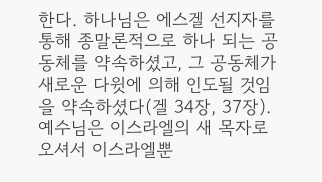한다. 하나님은 에스겔 선지자를 통해 종말론적으로 하나 되는 공동체를 약속하셨고, 그 공동체가 새로운 다윗에 의해 인도될 것임을 약속하셨다(겔 34장, 37장). 예수님은 이스라엘의 새 목자로 오셔서 이스라엘뿐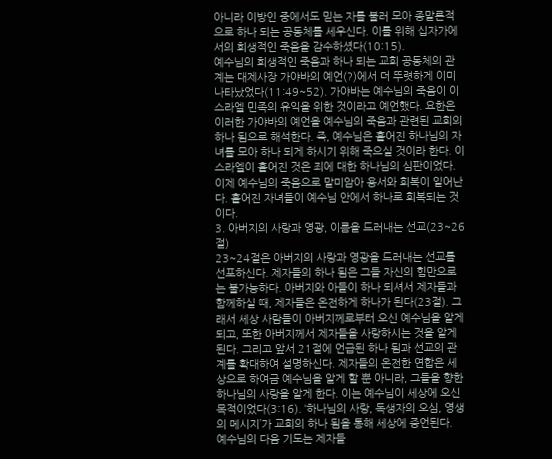아니라 이방인 중에서도 믿는 자를 불러 모아 종말론적으로 하나 되는 공동체를 세우신다. 이를 위해 십자가에서의 희생적인 죽음을 감수하셨다(10:15).
예수님의 희생적인 죽음과 하나 되는 교회 공동체의 관계는 대제사장 가야바의 예언(?)에서 더 뚜렷하게 이미 나타났었다(11:49~52). 가야바는 예수님의 죽음이 이스라엘 민족의 유익을 위한 것이라고 예언했다. 요한은 이러한 가야바의 예언을 예수님의 죽음과 관련된 교회의 하나 됨으로 해석한다. 즉, 예수님은 흩어진 하나님의 자녀를 모아 하나 되게 하시기 위해 죽으실 것이라 한다. 이스라엘이 흩어진 것은 죄에 대한 하나님의 심판이었다. 이제 예수님의 죽음으로 말미암아 용서와 회복이 일어난다. 흩어진 자녀들이 예수님 안에서 하나로 회복되는 것이다.
3. 아버지의 사랑과 영광, 이름을 드러내는 선교(23~26절)
23~24절은 아버지의 사랑과 영광을 드러내는 선교를 선포하신다. 제자들의 하나 됨은 그들 자신의 힘만으로는 불가능하다. 아버지와 아들이 하나 되셔서 제자들과 함께하실 때, 제자들은 온전하게 하나가 된다(23절). 그래서 세상 사람들이 아버지께로부터 오신 예수님을 알게 되고, 또한 아버지께서 제자들을 사랑하시는 것을 알게 된다. 그리고 앞서 21절에 언급된 하나 됨과 선교의 관계를 확대하여 설명하신다. 제자들의 온전한 연합은 세상으로 하여금 예수님을 알게 할 뿐 아니라, 그들을 향한 하나님의 사랑을 알게 한다. 이는 예수님이 세상에 오신 목적이었다(3:16). ‘하나님의 사랑, 독생자의 오심, 영생의 메시지’가 교회의 하나 됨을 통해 세상에 증언된다.
예수님의 다음 기도는 제자들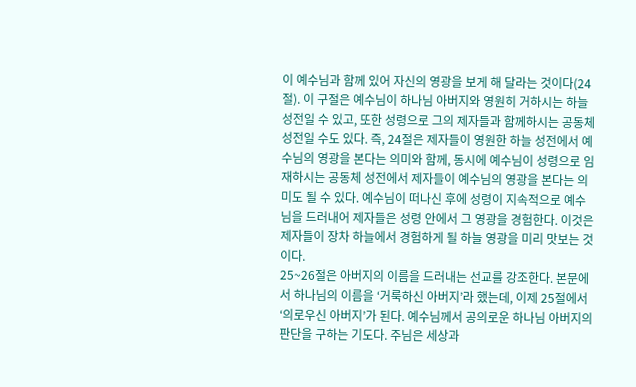이 예수님과 함께 있어 자신의 영광을 보게 해 달라는 것이다(24절). 이 구절은 예수님이 하나님 아버지와 영원히 거하시는 하늘 성전일 수 있고, 또한 성령으로 그의 제자들과 함께하시는 공동체 성전일 수도 있다. 즉, 24절은 제자들이 영원한 하늘 성전에서 예수님의 영광을 본다는 의미와 함께, 동시에 예수님이 성령으로 임재하시는 공동체 성전에서 제자들이 예수님의 영광을 본다는 의미도 될 수 있다. 예수님이 떠나신 후에 성령이 지속적으로 예수님을 드러내어 제자들은 성령 안에서 그 영광을 경험한다. 이것은 제자들이 장차 하늘에서 경험하게 될 하늘 영광을 미리 맛보는 것이다.
25~26절은 아버지의 이름을 드러내는 선교를 강조한다. 본문에서 하나님의 이름을 ‘거룩하신 아버지’라 했는데, 이제 25절에서 ‘의로우신 아버지’가 된다. 예수님께서 공의로운 하나님 아버지의 판단을 구하는 기도다. 주님은 세상과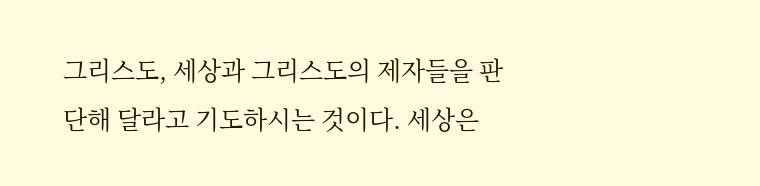그리스도, 세상과 그리스도의 제자들을 판단해 달라고 기도하시는 것이다. 세상은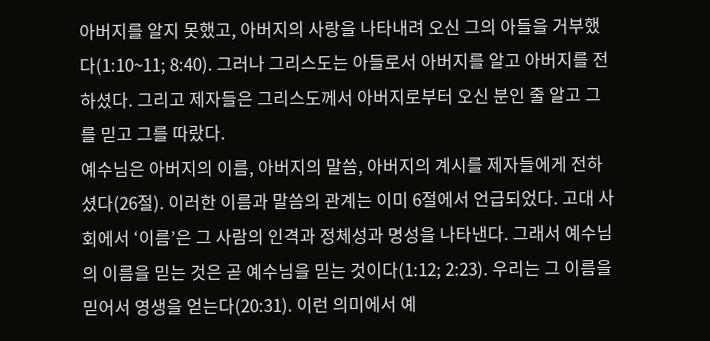아버지를 알지 못했고, 아버지의 사랑을 나타내려 오신 그의 아들을 거부했다(1:10~11; 8:40). 그러나 그리스도는 아들로서 아버지를 알고 아버지를 전하셨다. 그리고 제자들은 그리스도께서 아버지로부터 오신 분인 줄 알고 그를 믿고 그를 따랐다.
예수님은 아버지의 이름, 아버지의 말씀, 아버지의 계시를 제자들에게 전하셨다(26절). 이러한 이름과 말씀의 관계는 이미 6절에서 언급되었다. 고대 사회에서 ‘이름’은 그 사람의 인격과 정체성과 명성을 나타낸다. 그래서 예수님의 이름을 믿는 것은 곧 예수님을 믿는 것이다(1:12; 2:23). 우리는 그 이름을 믿어서 영생을 얻는다(20:31). 이런 의미에서 예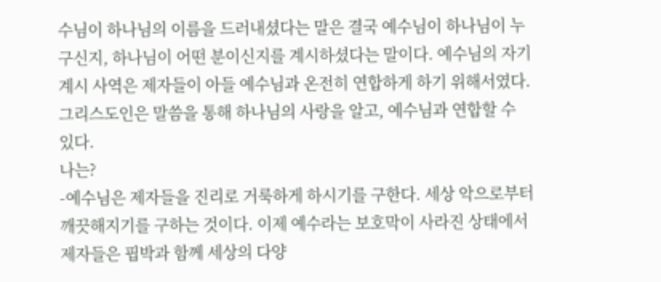수님이 하나님의 이름을 드러내셨다는 말은 결국 예수님이 하나님이 누구신지, 하나님이 어떤 분이신지를 계시하셨다는 말이다. 예수님의 자기 계시 사역은 제자들이 아들 예수님과 온전히 연합하게 하기 위해서였다. 그리스도인은 말씀을 통해 하나님의 사랑을 알고, 예수님과 연합할 수 있다.
나는?
-예수님은 제자들을 진리로 거룩하게 하시기를 구한다. 세상 악으로부터 깨끗해지기를 구하는 것이다. 이제 예수라는 보호막이 사라진 상태에서 제자들은 핍박과 함께 세상의 다양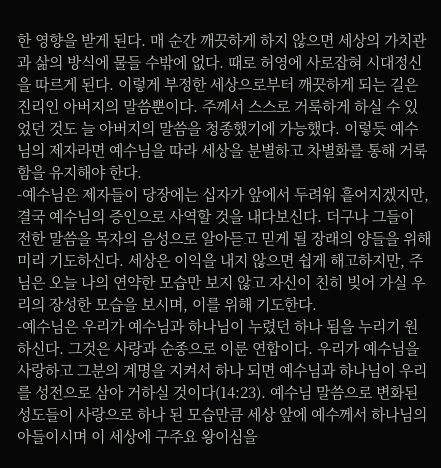한 영향을 받게 된다. 매 순간 깨끗하게 하지 않으면 세상의 가치관과 삶의 방식에 물들 수밖에 없다. 때로 허영에 사로잡혀 시대정신을 따르게 된다. 이렇게 부정한 세상으로부터 깨끗하게 되는 길은 진리인 아버지의 말씀뿐이다. 주께서 스스로 거룩하게 하실 수 있었던 것도 늘 아버지의 말씀을 청종했기에 가능했다. 이렇듯 예수님의 제자라면 예수님을 따라 세상을 분별하고 차별화를 통해 거룩함을 유지해야 한다.
-예수님은 제자들이 당장에는 십자가 앞에서 두려워 흩어지겠지만, 결국 예수님의 증인으로 사역할 것을 내다보신다. 더구나 그들이 전한 말씀을 목자의 음성으로 알아듣고 믿게 될 장래의 양들을 위해 미리 기도하신다. 세상은 이익을 내지 않으면 쉽게 해고하지만, 주님은 오늘 나의 연약한 모습만 보지 않고 자신이 친히 빚어 가실 우리의 장성한 모습을 보시며, 이를 위해 기도한다.
-예수님은 우리가 예수님과 하나님이 누렸던 하나 됨을 누리기 원하신다. 그것은 사랑과 순종으로 이룬 연합이다. 우리가 예수님을 사랑하고 그분의 계명을 지켜서 하나 되면 예수님과 하나님이 우리를 성전으로 삼아 거하실 것이다(14:23). 예수님 말씀으로 변화된 성도들이 사랑으로 하나 된 모습만큼 세상 앞에 예수께서 하나님의 아들이시며 이 세상에 구주요 왕이심을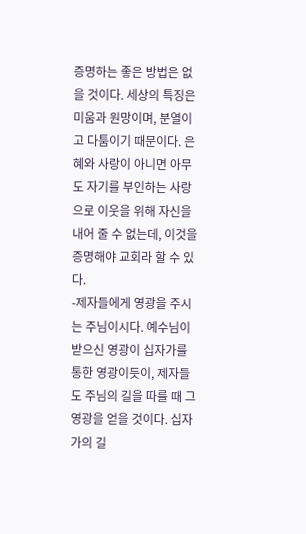증명하는 좋은 방법은 없을 것이다. 세상의 특징은 미움과 원망이며, 분열이고 다툼이기 때문이다. 은혜와 사랑이 아니면 아무도 자기를 부인하는 사랑으로 이웃을 위해 자신을 내어 줄 수 없는데, 이것을 증명해야 교회라 할 수 있다.
-제자들에게 영광을 주시는 주님이시다. 예수님이 받으신 영광이 십자가를 통한 영광이듯이, 제자들도 주님의 길을 따를 때 그 영광을 얻을 것이다. 십자가의 길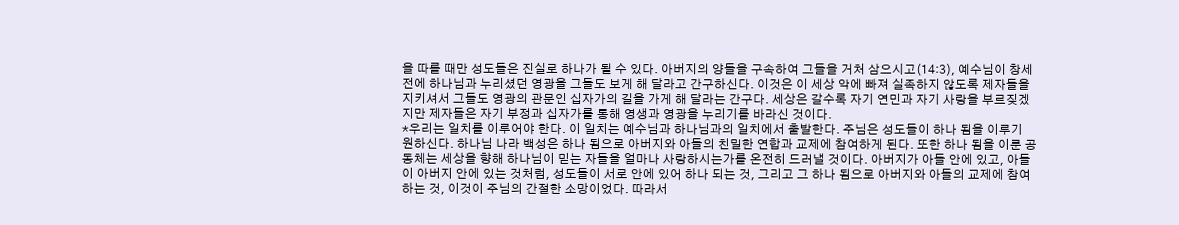을 따를 때만 성도들은 진실로 하나가 될 수 있다. 아버지의 양들을 구속하여 그들을 거처 삼으시고(14:3), 예수님이 창세전에 하나님과 누리셨던 영광을 그들도 보게 해 달라고 간구하신다. 이것은 이 세상 악에 빠져 실족하지 않도록 제자들을 지키셔서 그들도 영광의 관문인 십자가의 길을 가게 해 달라는 간구다. 세상은 갈수록 자기 연민과 자기 사랑을 부르짖겠지만 제자들은 자기 부정과 십자가를 통해 영생과 영광을 누리기를 바라신 것이다.
*우리는 일치를 이루어야 한다. 이 일치는 예수님과 하나님과의 일치에서 출발한다. 주님은 성도들이 하나 됨을 이루기 원하신다. 하나님 나라 백성은 하나 됨으로 아버지와 아들의 친밀한 연합과 교제에 참여하게 된다. 또한 하나 됨을 이룬 공동체는 세상을 향해 하나님이 믿는 자들을 얼마나 사랑하시는가를 온전히 드러낼 것이다. 아버지가 아들 안에 있고, 아들이 아버지 안에 있는 것처럼, 성도들이 서로 안에 있어 하나 되는 것, 그리고 그 하나 됨으로 아버지와 아들의 교제에 참여하는 것, 이것이 주님의 간절한 소망이었다. 따라서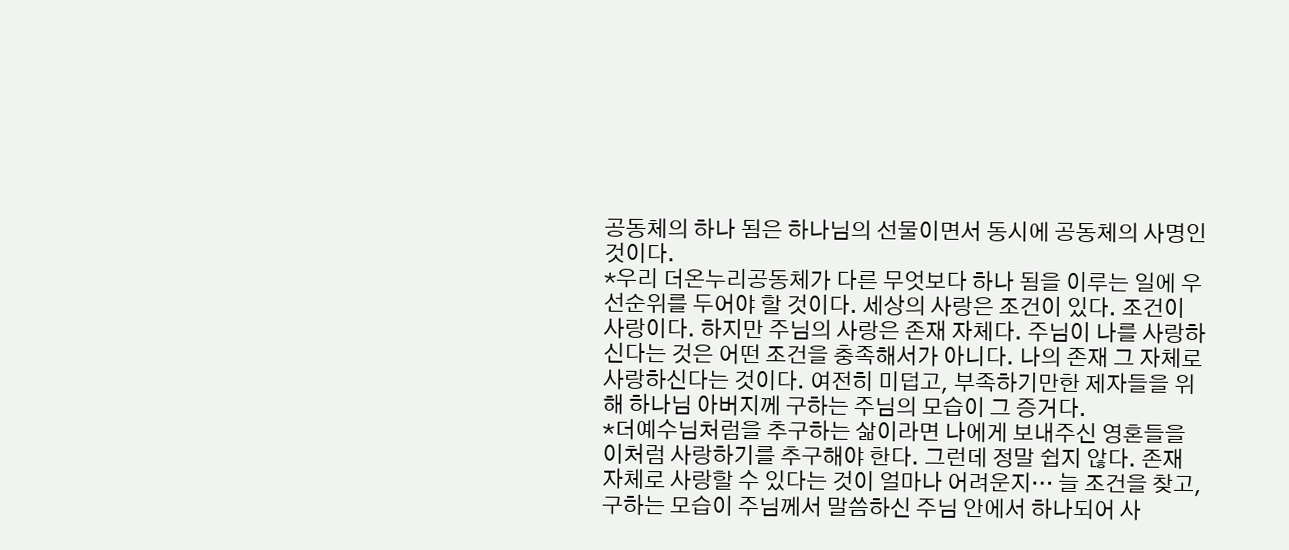공동체의 하나 됨은 하나님의 선물이면서 동시에 공동체의 사명인 것이다.
*우리 더온누리공동체가 다른 무엇보다 하나 됨을 이루는 일에 우선순위를 두어야 할 것이다. 세상의 사랑은 조건이 있다. 조건이 사랑이다. 하지만 주님의 사랑은 존재 자체다. 주님이 나를 사랑하신다는 것은 어떤 조건을 충족해서가 아니다. 나의 존재 그 자체로 사랑하신다는 것이다. 여전히 미덥고, 부족하기만한 제자들을 위해 하나님 아버지께 구하는 주님의 모습이 그 증거다.
*더예수님처럼을 추구하는 삶이라면 나에게 보내주신 영혼들을 이처럼 사랑하기를 추구해야 한다. 그런데 정말 쉽지 않다. 존재 자체로 사랑할 수 있다는 것이 얼마나 어려운지… 늘 조건을 찾고, 구하는 모습이 주님께서 말씀하신 주님 안에서 하나되어 사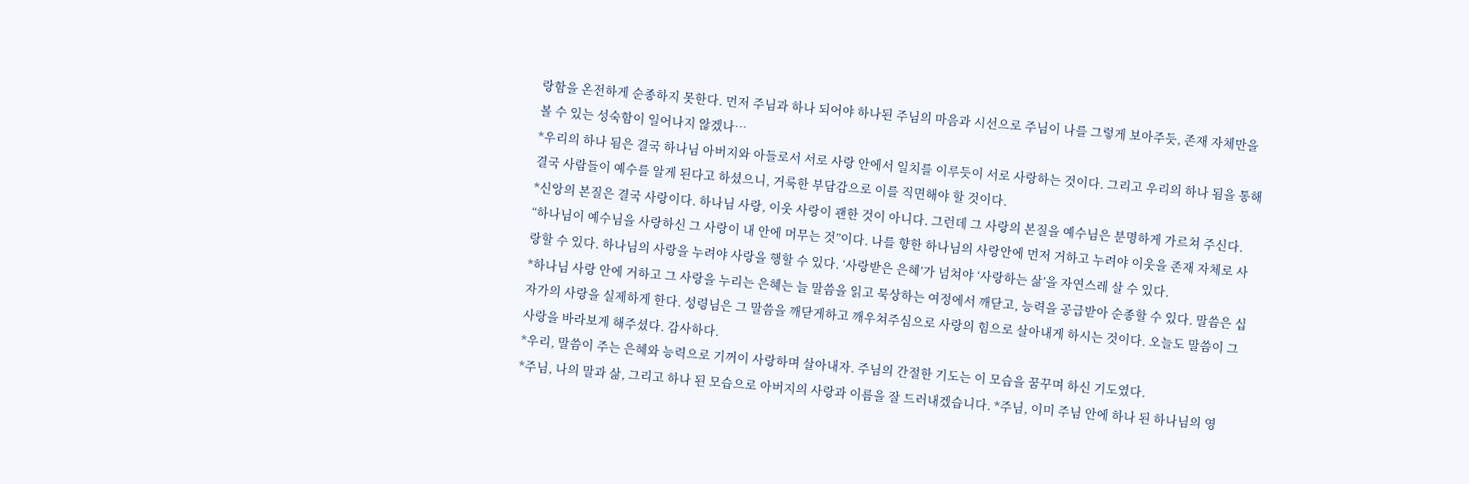랑함을 온전하게 순종하지 못한다. 먼저 주님과 하나 되어야 하나된 주님의 마음과 시선으로 주님이 나를 그렇게 보아주듯, 존재 자체만을 볼 수 있는 성숙함이 일어나지 않겠나…
*우리의 하나 됨은 결국 하나님 아버지와 아들로서 서로 사랑 안에서 일치를 이루듯이 서로 사랑하는 것이다. 그리고 우리의 하나 됨을 통해 결국 사람들이 예수를 알게 된다고 하셨으니, 거룩한 부담감으로 이를 직면해야 할 것이다.
*신앙의 본질은 결국 사랑이다. 하나님 사랑, 이웃 사랑이 괜한 것이 아니다. 그런데 그 사랑의 본질을 예수님은 분명하게 가르쳐 주신다. “하나님이 예수님을 사랑하신 그 사랑이 내 안에 머무는 것”이다. 나를 향한 하나님의 사랑안에 먼저 거하고 누려야 이웃을 존재 자체로 사랑할 수 있다. 하나님의 사랑을 누려야 사랑을 행할 수 있다. ‘사랑받은 은혜’가 넘쳐야 ‘사랑하는 삶’을 자연스레 살 수 있다.
*하나님 사랑 안에 거하고 그 사랑을 누리는 은혜는 늘 말씀을 읽고 묵상하는 여정에서 깨닫고, 능력을 공급받아 순종할 수 있다. 말씀은 십자가의 사랑을 실제하게 한다. 성령님은 그 말씀을 깨닫게하고 깨우쳐주심으로 사랑의 힘으로 살아내게 하시는 것이다. 오늘도 말씀이 그 사랑을 바라보게 해주셨다. 감사하다.
*우리, 말씀이 주는 은혜와 능력으로 기꺼이 사랑하며 살아내자. 주님의 간절한 기도는 이 모습을 꿈꾸며 하신 기도였다.
*주님, 나의 말과 삶, 그리고 하나 된 모습으로 아버지의 사랑과 이름을 잘 드러내겠습니다. *주님, 이미 주님 안에 하나 된 하나님의 영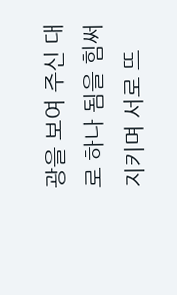광을 보여 주신 대로 하나 됨을 힘써 지키며 서로 뜨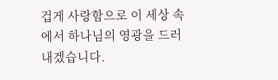겁게 사랑함으로 이 세상 속에서 하나님의 영광을 드러내겠습니다.